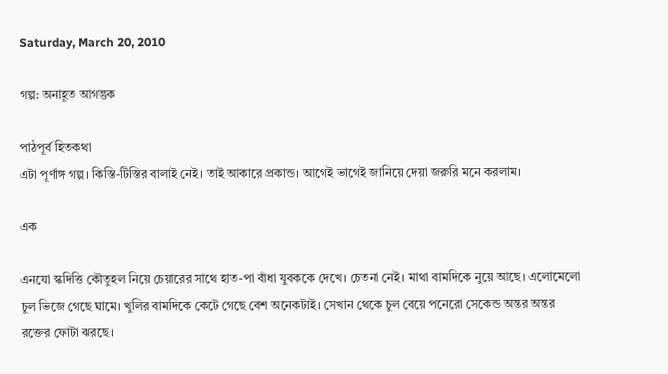Saturday, March 20, 2010

গল্প: অনাহূত আগন্তুক

পাঠপূর্ব হিতকথা
এটা পূর্ণাঙ্গ গল্প। কিস্তি-টিস্তির বালাই নেই। তাই আকারে প্রকান্ড। আগেই ভাগেই জানিয়ে দেয়া জরুরি মনে করলাম।

এক

এনযো স্কদিত্তি কৌতুহল নিয়ে চেয়ারের সাথে হাত-পা বাঁধা যুবককে দেখে। চেতনা নেই। মাথা বামদিকে নুয়ে আছে। এলোমেলো চুল ভিজে গেছে ঘামে। খুলির বামদিকে কেটে গেছে বেশ অনেকটাই। সেখান থেকে চুল বেয়ে পনেরো সেকেন্ড অন্তর অন্তর রক্তের ফোটা ঝরছে।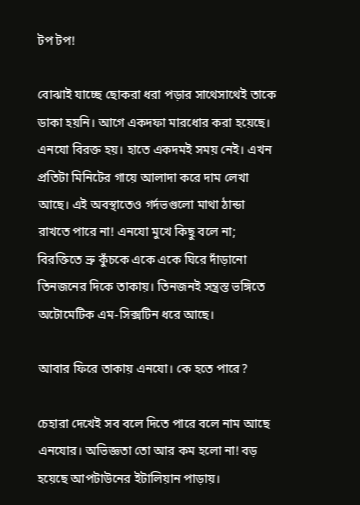টপ টপ!

বোঝাই যাচ্ছে ছোকরা ধরা পড়ার সাথেসাথেই তাকে ডাকা হয়নি। আগে একদফা মারধোর করা হয়েছে। এনযো বিরক্ত হয়। হাতে একদমই সময় নেই। এখন প্রতিটা মিনিটের গায়ে আলাদা করে দাম লেখা আছে। এই অবস্থাতেও গর্দভগুলো মাথা ঠান্ডা রাখতে পারে না! এনযো মুখে কিছু বলে না; বিরক্তিতে ভ্রু কুঁচকে একে একে ঘিরে দাঁড়ানো তিনজনের দিকে তাকায়। তিনজনই সন্ত্রস্ত ভঙ্গিতে অটোমেটিক এম-সিক্সটিন ধরে আছে।

আবার ফিরে তাকায় এনযো। কে হতে পারে?

চেহারা দেখেই সব বলে দিতে পারে বলে নাম আছে এনযোর। অভিজ্ঞতা তো আর কম হলো না! বড় হয়েছে আপটাউনের ইটালিয়ান পাড়ায়।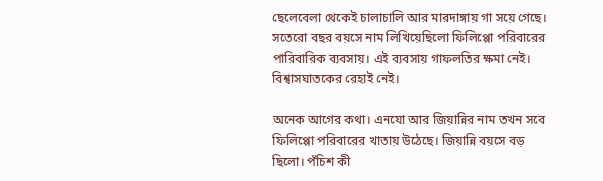ছেলেবেলা থেকেই চালাচালি আর মারদাঙ্গায় গা সয়ে গেছে। সতেরো বছর বয়সে নাম লিখিয়েছিলো ফিলিপ্পো পরিবারের পারিবারিক ব্যবসায়। এই ব্যবসায় গাফলতির ক্ষমা নেই। বিশ্বাসঘাতকের রেহাই নেই।

অনেক আগের কথা। এনযো আর জিয়ান্নির নাম তখন সবে ফিলিপ্পো পরিবারের খাতায় উঠেছে। জিয়ান্নি বয়সে বড় ছিলো। পঁচিশ কী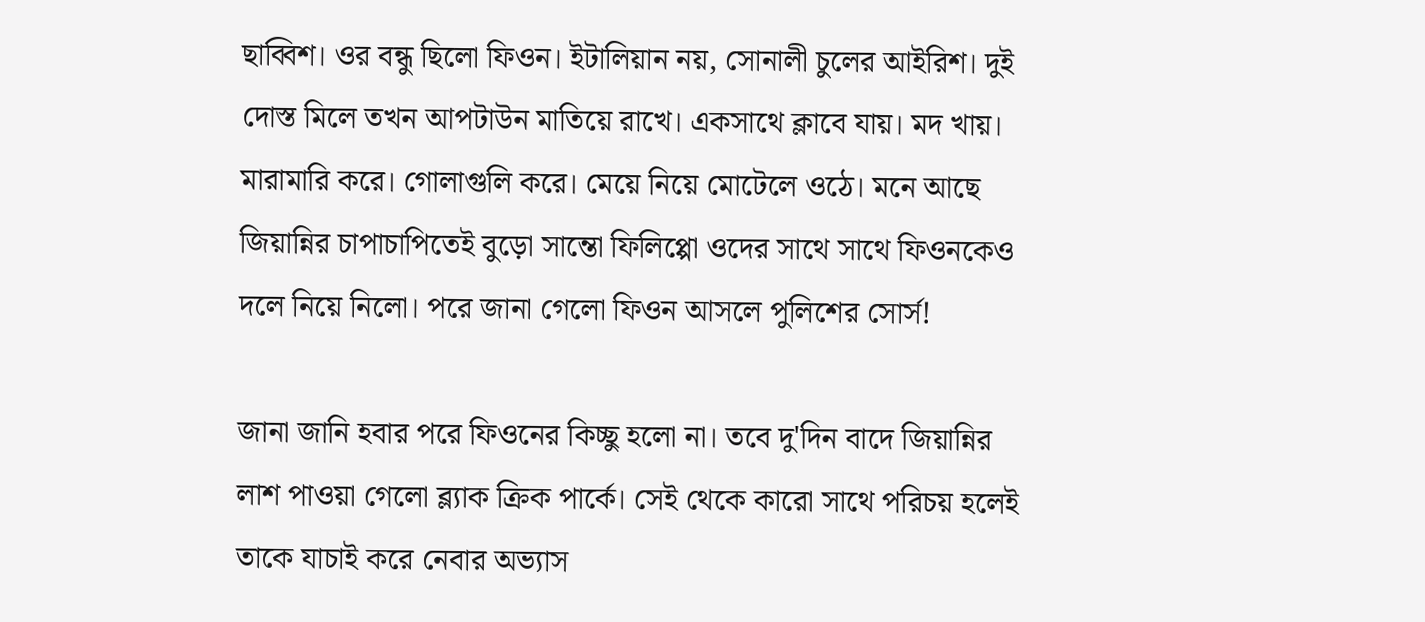ছাব্বিশ। ওর বন্ধু ছিলো ফিওন। ইটালিয়ান নয়, সোনালী চুলের আইরিশ। দুই দোস্ত মিলে তখন আপটাউন মাতিয়ে রাখে। একসাথে ক্লাবে যায়। মদ খায়। মারামারি করে। গোলাগুলি করে। মেয়ে নিয়ে মোটেলে ওঠে। মনে আছে জিয়ান্নির চাপাচাপিতেই বুড়ো সান্তো ফিলিপ্পো ওদের সাথে সাথে ফিওনকেও দলে নিয়ে নিলো। পরে জানা গেলো ফিওন আসলে পুলিশের সোর্স!

জানা জানি হবার পরে ফিওনের কিচ্ছু হলো না। তবে দু'দিন বাদে জিয়ান্নির লাশ পাওয়া গেলো ব্ল্যাক ক্রিক পার্কে। সেই থেকে কারো সাথে পরিচয় হলেই তাকে যাচাই করে নেবার অভ্যাস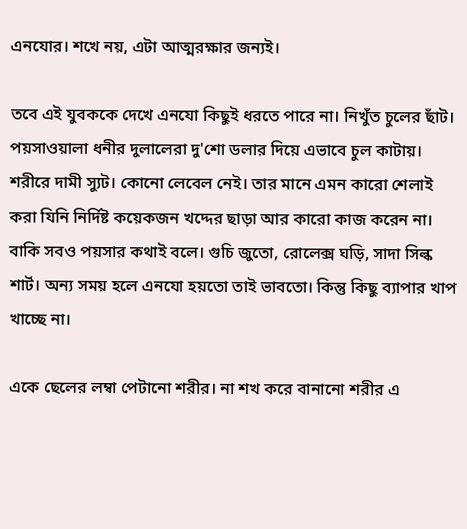এনযোর। শখে নয়, এটা আত্মরক্ষার জন্যই।

তবে এই যুবককে দেখে এনযো কিছুই ধরতে পারে না। নিখুঁত চুলের ছাঁট। পয়সাওয়ালা ধনীর দুলালেরা দু'শো ডলার দিয়ে এভাবে চুল কাটায়। শরীরে দামী স্যুট। কোনো লেবেল নেই। তার মানে এমন কারো শেলাই করা যিনি নির্দিষ্ট কয়েকজন খদ্দের ছাড়া আর কারো কাজ করেন না। বাকি সবও পয়সার কথাই বলে। গুচি জুতো, রোলেক্স ঘড়ি, সাদা সিল্ক শার্ট। অন্য সময় হলে এনযো হয়তো তাই ভাবতো। কিন্তু কিছু ব্যাপার খাপ খাচ্ছে না।

একে ছেলের লম্বা পেটানো শরীর। না শখ করে বানানো শরীর এ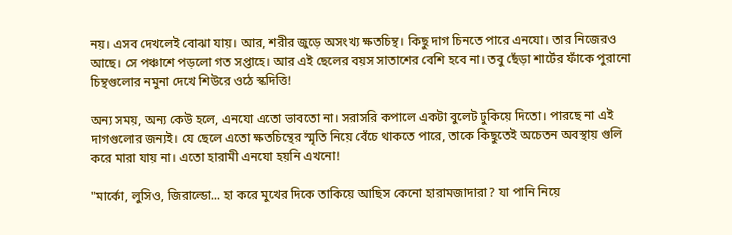নয়। এসব দেখলেই বোঝা যায়। আর, শরীর জুড়ে অসংখ্য ক্ষতচিন্থ। কিছু দাগ চিনতে পারে এনযো। তার নিজেরও আছে। সে পঞ্চাশে পড়লো গত সপ্তাহে। আর এই ছেলের বয়স সাতাশের বেশি হবে না। তবু ছেঁড়া শার্টের ফাঁকে পুরানো চিন্থগুলোর নমুনা দেখে শিউরে ওঠে স্কদিত্তি!

অন্য সময়, অন্য কেউ হলে, এনযো এতো ভাবতো না। সরাসরি কপালে একটা বুলেট ঢুকিয়ে দিতো। পারছে না এই দাগগুলোর জন্যই। যে ছেলে এতো ক্ষতচিন্থের স্মৃতি নিয়ে বেঁচে থাকতে পারে, তাকে কিছুতেই অচেতন অবস্থায় গুলি করে মারা যায় না। এতো হারামী এনযো হয়নি এখনো!

"মার্কো, লুসিও, জিরাল্ডো... হা করে মুখের দিকে তাকিয়ে আছিস কেনো হারামজাদারা? যা পানি নিয়ে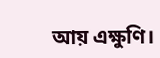আয় এক্ষুণি।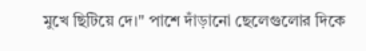মুখে ছিটিয়ে দে।" পাশে দাঁড়ানো ছেলেগুলোর দিকে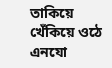তাকিয়ে খেঁকিয়ে ওঠে এনযো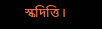স্কদিত্তি।